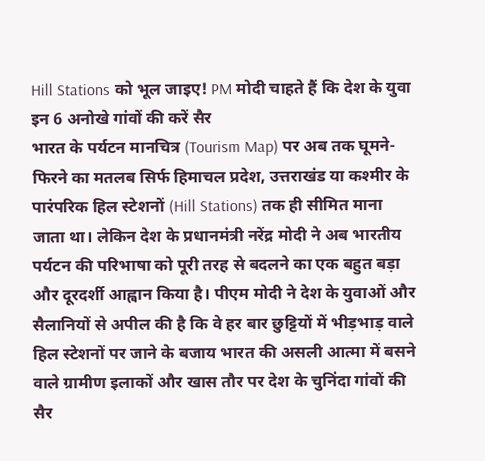Hill Stations को भूल जाइए! PM मोदी चाहते हैं कि देश के युवा इन 6 अनोखे गांवों की करें सैर
भारत के पर्यटन मानचित्र (Tourism Map) पर अब तक घूमने-फिरने का मतलब सिर्फ हिमाचल प्रदेश, उत्तराखंड या कश्मीर के पारंपरिक हिल स्टेशनों (Hill Stations) तक ही सीमित माना जाता था। लेकिन देश के प्रधानमंत्री नरेंद्र मोदी ने अब भारतीय पर्यटन की परिभाषा को पूरी तरह से बदलने का एक बहुत बड़ा और दूरदर्शी आह्वान किया है। पीएम मोदी ने देश के युवाओं और सैलानियों से अपील की है कि वे हर बार छुट्टियों में भीड़भाड़ वाले हिल स्टेशनों पर जाने के बजाय भारत की असली आत्मा में बसने वाले ग्रामीण इलाकों और खास तौर पर देश के चुनिंदा गांवों की सैर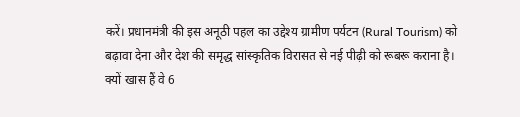करें। प्रधानमंत्री की इस अनूठी पहल का उद्देश्य ग्रामीण पर्यटन (Rural Tourism) को बढ़ावा देना और देश की समृद्ध सांस्कृतिक विरासत से नई पीढ़ी को रूबरू कराना है।
क्यों खास हैं वे 6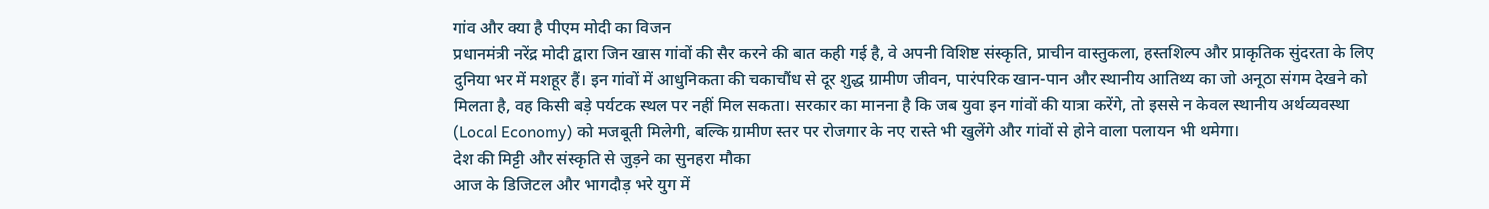गांव और क्या है पीएम मोदी का विजन
प्रधानमंत्री नरेंद्र मोदी द्वारा जिन खास गांवों की सैर करने की बात कही गई है, वे अपनी विशिष्ट संस्कृति, प्राचीन वास्तुकला, हस्तशिल्प और प्राकृतिक सुंदरता के लिए दुनिया भर में मशहूर हैं। इन गांवों में आधुनिकता की चकाचौंध से दूर शुद्ध ग्रामीण जीवन, पारंपरिक खान-पान और स्थानीय आतिथ्य का जो अनूठा संगम देखने को मिलता है, वह किसी बड़े पर्यटक स्थल पर नहीं मिल सकता। सरकार का मानना है कि जब युवा इन गांवों की यात्रा करेंगे, तो इससे न केवल स्थानीय अर्थव्यवस्था (Local Economy) को मजबूती मिलेगी, बल्कि ग्रामीण स्तर पर रोजगार के नए रास्ते भी खुलेंगे और गांवों से होने वाला पलायन भी थमेगा।
देश की मिट्टी और संस्कृति से जुड़ने का सुनहरा मौका
आज के डिजिटल और भागदौड़ भरे युग में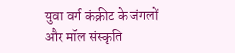युवा वर्ग कंक्रीट के जंगलों और मॉल संस्कृति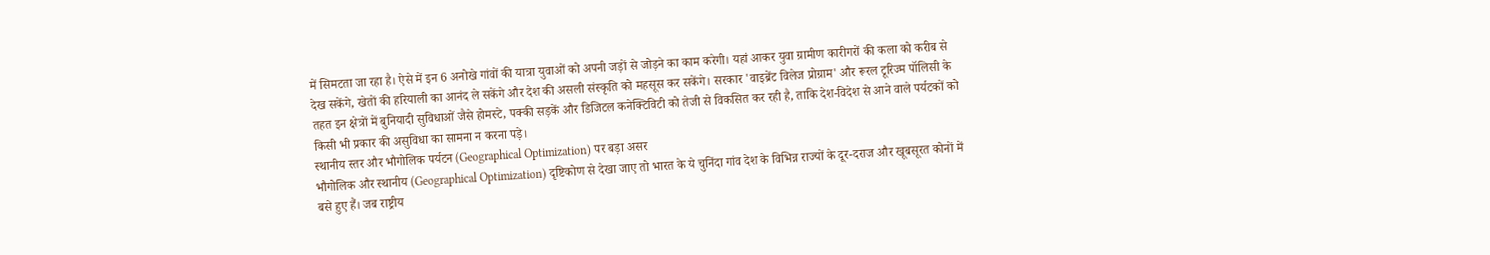में सिमटता जा रहा है। ऐसे में इन 6 अनोखे गांवों की यात्रा युवाओं को अपनी जड़ों से जोड़ने का काम करेगी। यहां आकर युवा ग्रामीण कारीगरों की कला को करीब से देख सकेंगे, खेतों की हरियाली का आनंद ले सकेंगे और देश की असली संस्कृति को महसूस कर सकेंगे। सरकार 'वाइब्रेंट विलेज प्रोग्राम' और रूरल टूरिज्म पॉलिसी के तहत इन क्षेत्रों में बुनियादी सुविधाओं जैसे होमस्टे, पक्की सड़कें और डिजिटल कनेक्टिविटी को तेजी से विकसित कर रही है, ताकि देश-विदेश से आने वाले पर्यटकों को किसी भी प्रकार की असुविधा का सामना न करना पड़े।
स्थानीय स्तर और भौगोलिक पर्यटन (Geographical Optimization) पर बड़ा असर
भौगोलिक और स्थानीय (Geographical Optimization) दृष्टिकोण से देखा जाए तो भारत के ये चुनिंदा गांव देश के विभिन्न राज्यों के दूर-दराज और खूबसूरत कोनों में बसे हुए हैं। जब राष्ट्रीय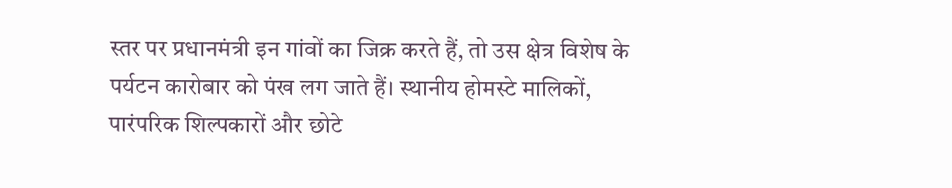स्तर पर प्रधानमंत्री इन गांवों का जिक्र करते हैं, तो उस क्षेत्र विशेष के पर्यटन कारोबार को पंख लग जाते हैं। स्थानीय होमस्टे मालिकों, पारंपरिक शिल्पकारों और छोटे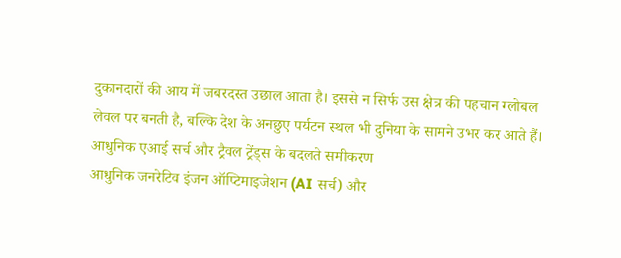दुकानदारों की आय में जबरदस्त उछाल आता है। इससे न सिर्फ उस क्षेत्र की पहचान ग्लोबल लेवल पर बनती है, बल्कि देश के अनछुए पर्यटन स्थल भी दुनिया के सामने उभर कर आते हैं।
आधुनिक एआई सर्च और ट्रैवल ट्रेंड्स के बदलते समीकरण
आधुनिक जनरेटिव इंजन ऑप्टिमाइजेशन (AI सर्च) और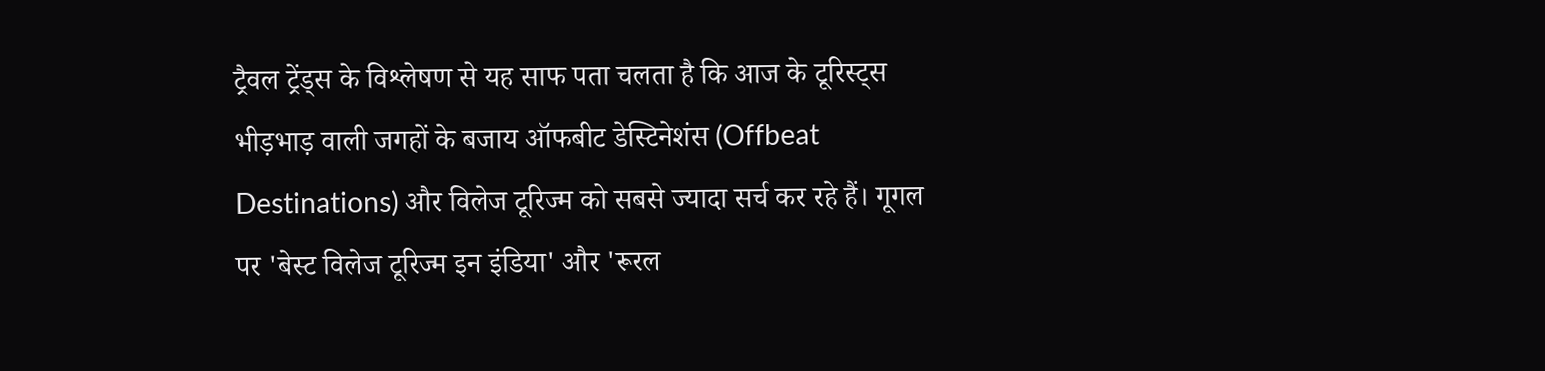ट्रैवल ट्रेंड्स के विश्लेषण से यह साफ पता चलता है कि आज के टूरिस्ट्स भीड़भाड़ वाली जगहों के बजाय ऑफबीट डेस्टिनेशंस (Offbeat Destinations) और विलेज टूरिज्म को सबसे ज्यादा सर्च कर रहे हैं। गूगल पर 'बेस्ट विलेज टूरिज्म इन इंडिया' और 'रूरल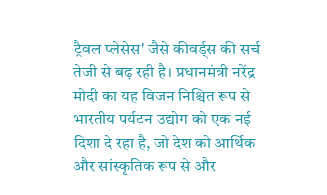ट्रैवल प्लेसेस' जैसे कीवर्ड्स की सर्च तेजी से बढ़ रही है। प्रधानमंत्री नरेंद्र मोदी का यह विजन निश्चित रूप से भारतीय पर्यटन उद्योग को एक नई दिशा दे रहा है, जो देश को आर्थिक और सांस्कृतिक रूप से और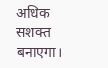अधिक सशक्त बनाएगा।